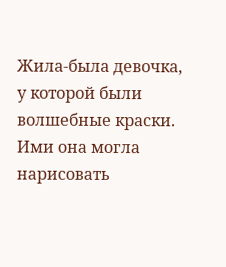Жила-была девочка, у которой были волшебные краски. Ими она могла нарисовать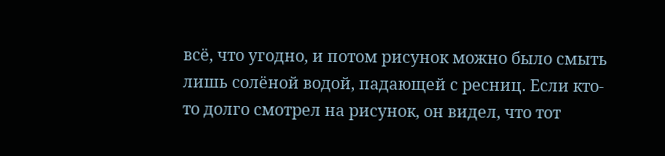всё, что угодно, и потом рисунок можно было смыть лишь солёной водой, падающей с ресниц. Если кто-то долго смотрел на рисунок, он видел, что тот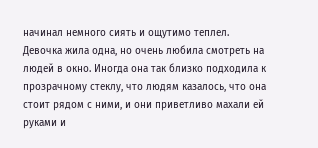начинал немного сиять и ощутимо теплел.
Девочка жила одна, но очень любила смотреть на людей в окно. Иногда она так близко подходила к прозрачному стеклу, что людям казалось, что она стоит рядом с ними, и они приветливо махали ей руками и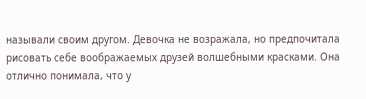называли своим другом. Девочка не возражала, но предпочитала рисовать себе воображаемых друзей волшебными красками. Она отлично понимала, что у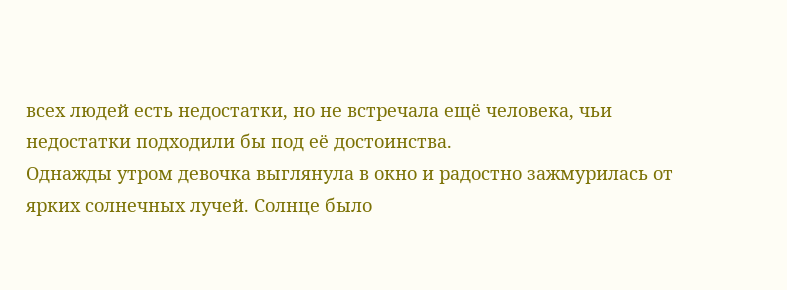всех людей есть недостатки, но не встречала ещё человека, чьи недостатки подходили бы под её достоинства.
Однажды утром девочка выглянула в окно и радостно зажмурилась от ярких солнечных лучей. Солнце было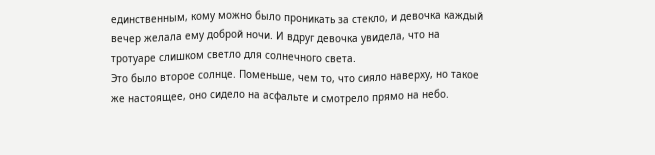единственным, кому можно было проникать за стекло, и девочка каждый вечер желала ему доброй ночи. И вдруг девочка увидела, что на тротуаре слишком светло для солнечного света.
Это было второе солнце. Поменьше, чем то, что сияло наверху, но такое же настоящее, оно сидело на асфальте и смотрело прямо на небо.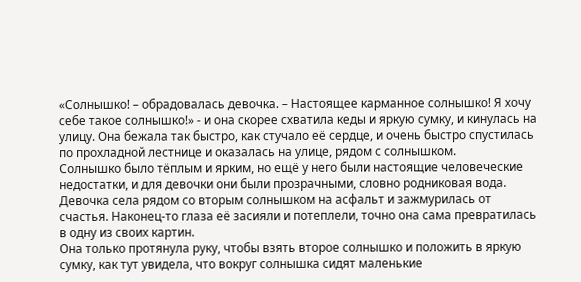«Солнышко! – обрадовалась девочка. – Настоящее карманное солнышко! Я хочу себе такое солнышко!» - и она скорее схватила кеды и яркую сумку, и кинулась на улицу. Она бежала так быстро, как стучало её сердце, и очень быстро спустилась по прохладной лестнице и оказалась на улице, рядом с солнышком.
Солнышко было тёплым и ярким, но ещё у него были настоящие человеческие недостатки, и для девочки они были прозрачными, словно родниковая вода. Девочка села рядом со вторым солнышком на асфальт и зажмурилась от счастья. Наконец-то глаза её засияли и потеплели, точно она сама превратилась в одну из своих картин.
Она только протянула руку, чтобы взять второе солнышко и положить в яркую сумку, как тут увидела, что вокруг солнышка сидят маленькие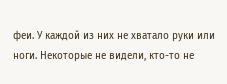феи. У каждой из них не хватало руки или ноги. Некоторые не видели, кто-то не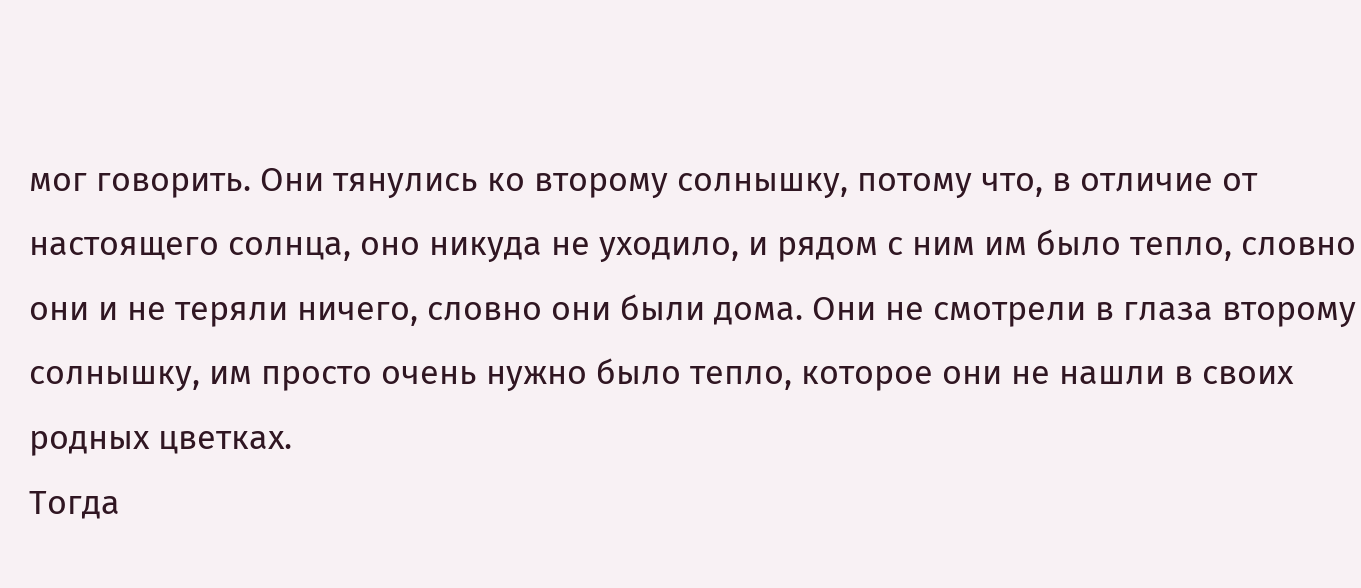мог говорить. Они тянулись ко второму солнышку, потому что, в отличие от настоящего солнца, оно никуда не уходило, и рядом с ним им было тепло, словно они и не теряли ничего, словно они были дома. Они не смотрели в глаза второму солнышку, им просто очень нужно было тепло, которое они не нашли в своих родных цветках.
Тогда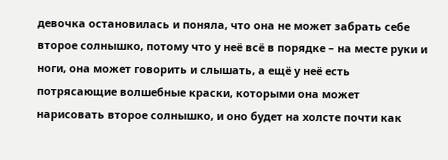девочка остановилась и поняла, что она не может забрать себе второе солнышко, потому что у неё всё в порядке – на месте руки и ноги, она может говорить и слышать, а ещё у неё есть потрясающие волшебные краски, которыми она может нарисовать второе солнышко, и оно будет на холсте почти как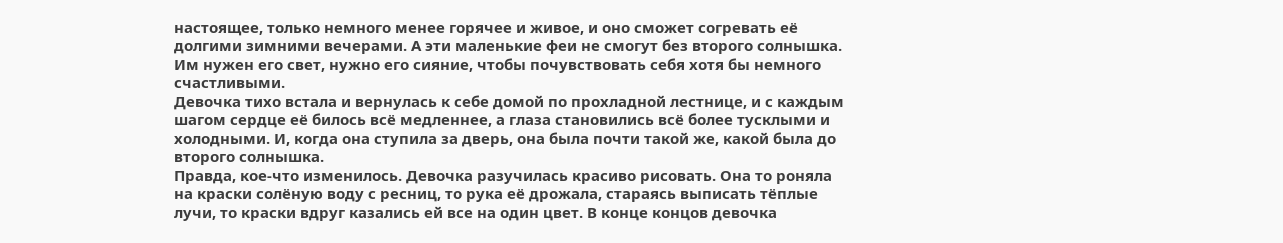настоящее, только немного менее горячее и живое, и оно сможет согревать её долгими зимними вечерами. А эти маленькие феи не смогут без второго солнышка. Им нужен его свет, нужно его сияние, чтобы почувствовать себя хотя бы немного счастливыми.
Девочка тихо встала и вернулась к себе домой по прохладной лестнице, и с каждым шагом сердце её билось всё медленнее, а глаза становились всё более тусклыми и холодными. И, когда она ступила за дверь, она была почти такой же, какой была до второго солнышка.
Правда, кое-что изменилось. Девочка разучилась красиво рисовать. Она то роняла на краски солёную воду с ресниц, то рука её дрожала, стараясь выписать тёплые лучи, то краски вдруг казались ей все на один цвет. В конце концов девочка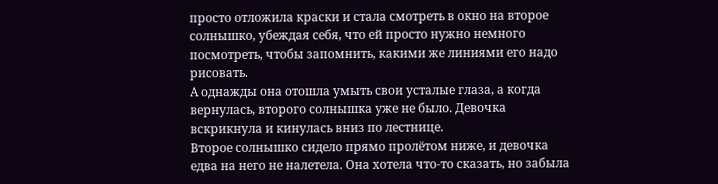просто отложила краски и стала смотреть в окно на второе солнышко, убеждая себя, что ей просто нужно немного посмотреть, чтобы запомнить, какими же линиями его надо рисовать.
А однажды она отошла умыть свои усталые глаза, а когда вернулась, второго солнышка уже не было. Девочка вскрикнула и кинулась вниз по лестнице.
Второе солнышко сидело прямо пролётом ниже, и девочка едва на него не налетела. Она хотела что-то сказать, но забыла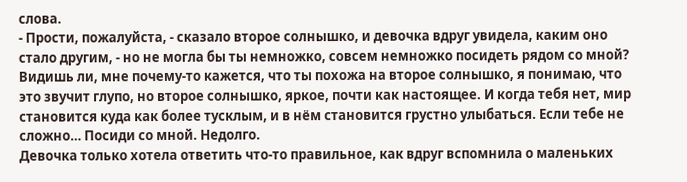слова.
- Прости, пожалуйста, - сказало второе солнышко, и девочка вдруг увидела, каким оно стало другим, - но не могла бы ты немножко, совсем немножко посидеть рядом со мной? Видишь ли, мне почему-то кажется, что ты похожа на второе солнышко, я понимаю, что это звучит глупо, но второе солнышко, яркое, почти как настоящее. И когда тебя нет, мир становится куда как более тусклым, и в нём становится грустно улыбаться. Если тебе не сложно… Посиди со мной. Недолго.
Девочка только хотела ответить что-то правильное, как вдруг вспомнила о маленьких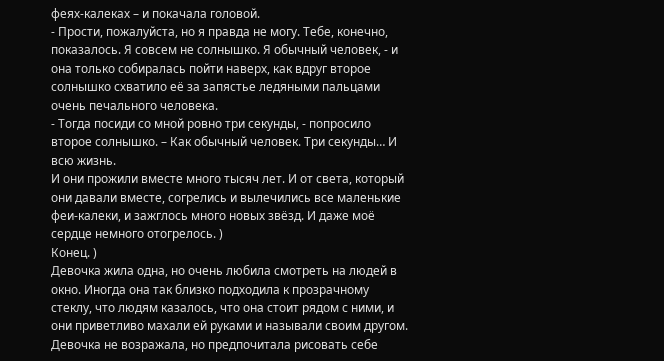феях-калеках – и покачала головой.
- Прости, пожалуйста, но я правда не могу. Тебе, конечно, показалось. Я совсем не солнышко. Я обычный человек, - и она только собиралась пойти наверх, как вдруг второе солнышко схватило её за запястье ледяными пальцами очень печального человека.
- Тогда посиди со мной ровно три секунды, - попросило второе солнышко. – Как обычный человек. Три секунды… И всю жизнь.
И они прожили вместе много тысяч лет. И от света, который они давали вместе, согрелись и вылечились все маленькие феи-калеки, и зажглось много новых звёзд. И даже моё сердце немного отогрелось. )
Конец. )
Девочка жила одна, но очень любила смотреть на людей в окно. Иногда она так близко подходила к прозрачному стеклу, что людям казалось, что она стоит рядом с ними, и они приветливо махали ей руками и называли своим другом. Девочка не возражала, но предпочитала рисовать себе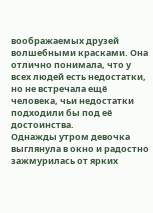воображаемых друзей волшебными красками. Она отлично понимала, что у всех людей есть недостатки, но не встречала ещё человека, чьи недостатки подходили бы под её достоинства.
Однажды утром девочка выглянула в окно и радостно зажмурилась от ярких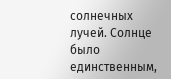солнечных лучей. Солнце было единственным,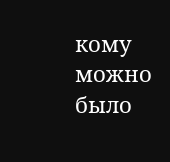кому можно было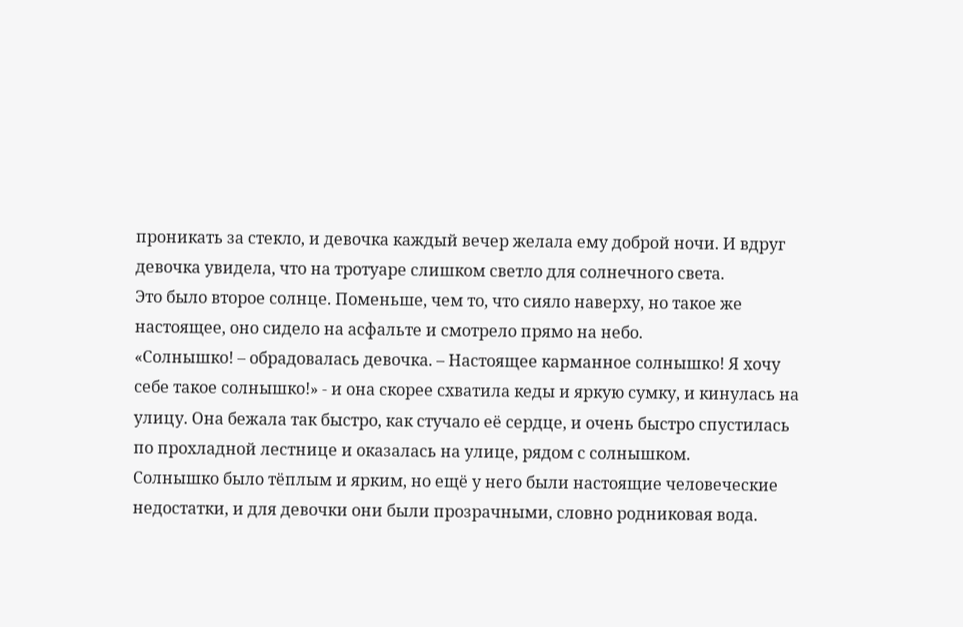проникать за стекло, и девочка каждый вечер желала ему доброй ночи. И вдруг девочка увидела, что на тротуаре слишком светло для солнечного света.
Это было второе солнце. Поменьше, чем то, что сияло наверху, но такое же настоящее, оно сидело на асфальте и смотрело прямо на небо.
«Солнышко! – обрадовалась девочка. – Настоящее карманное солнышко! Я хочу себе такое солнышко!» - и она скорее схватила кеды и яркую сумку, и кинулась на улицу. Она бежала так быстро, как стучало её сердце, и очень быстро спустилась по прохладной лестнице и оказалась на улице, рядом с солнышком.
Солнышко было тёплым и ярким, но ещё у него были настоящие человеческие недостатки, и для девочки они были прозрачными, словно родниковая вода.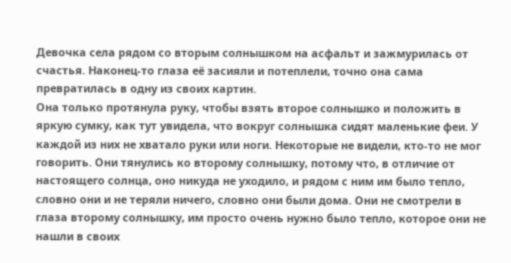Девочка села рядом со вторым солнышком на асфальт и зажмурилась от счастья. Наконец-то глаза её засияли и потеплели, точно она сама превратилась в одну из своих картин.
Она только протянула руку, чтобы взять второе солнышко и положить в яркую сумку, как тут увидела, что вокруг солнышка сидят маленькие феи. У каждой из них не хватало руки или ноги. Некоторые не видели, кто-то не мог говорить. Они тянулись ко второму солнышку, потому что, в отличие от настоящего солнца, оно никуда не уходило, и рядом с ним им было тепло, словно они и не теряли ничего, словно они были дома. Они не смотрели в глаза второму солнышку, им просто очень нужно было тепло, которое они не нашли в своих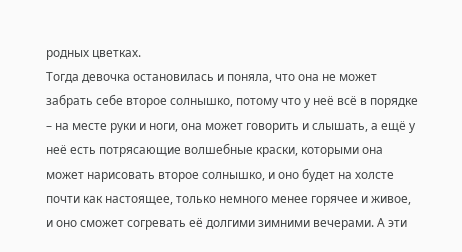родных цветках.
Тогда девочка остановилась и поняла, что она не может забрать себе второе солнышко, потому что у неё всё в порядке – на месте руки и ноги, она может говорить и слышать, а ещё у неё есть потрясающие волшебные краски, которыми она может нарисовать второе солнышко, и оно будет на холсте почти как настоящее, только немного менее горячее и живое, и оно сможет согревать её долгими зимними вечерами. А эти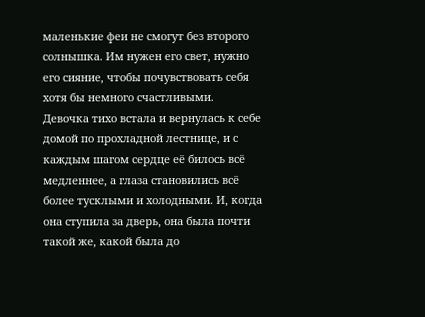маленькие феи не смогут без второго солнышка. Им нужен его свет, нужно его сияние, чтобы почувствовать себя хотя бы немного счастливыми.
Девочка тихо встала и вернулась к себе домой по прохладной лестнице, и с каждым шагом сердце её билось всё медленнее, а глаза становились всё более тусклыми и холодными. И, когда она ступила за дверь, она была почти такой же, какой была до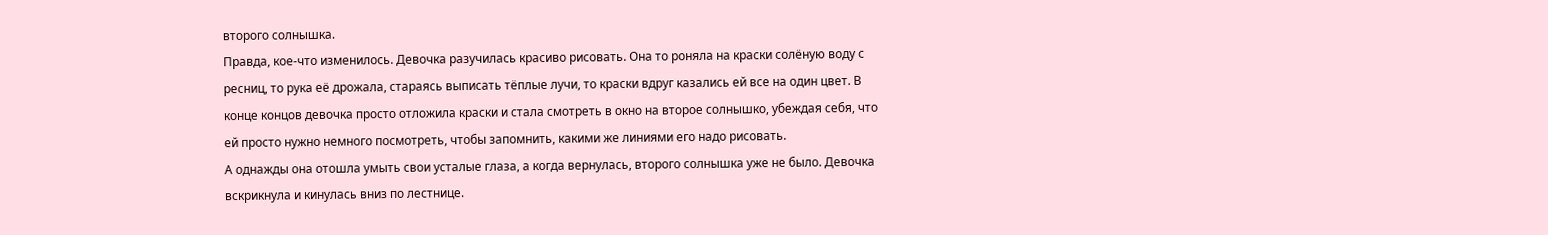второго солнышка.
Правда, кое-что изменилось. Девочка разучилась красиво рисовать. Она то роняла на краски солёную воду с ресниц, то рука её дрожала, стараясь выписать тёплые лучи, то краски вдруг казались ей все на один цвет. В конце концов девочка просто отложила краски и стала смотреть в окно на второе солнышко, убеждая себя, что ей просто нужно немного посмотреть, чтобы запомнить, какими же линиями его надо рисовать.
А однажды она отошла умыть свои усталые глаза, а когда вернулась, второго солнышка уже не было. Девочка вскрикнула и кинулась вниз по лестнице.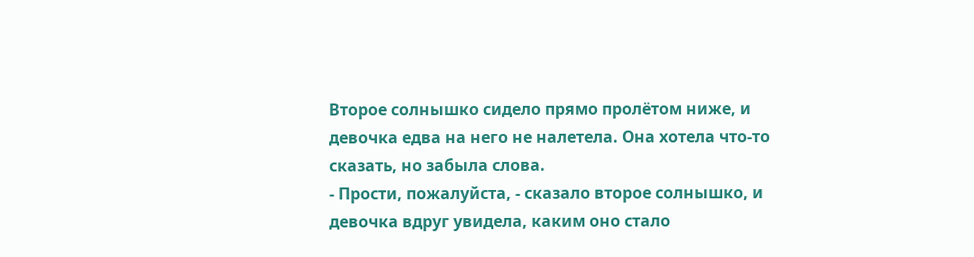Второе солнышко сидело прямо пролётом ниже, и девочка едва на него не налетела. Она хотела что-то сказать, но забыла слова.
- Прости, пожалуйста, - сказало второе солнышко, и девочка вдруг увидела, каким оно стало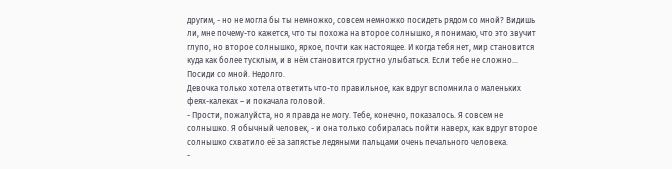другим, - но не могла бы ты немножко, совсем немножко посидеть рядом со мной? Видишь ли, мне почему-то кажется, что ты похожа на второе солнышко, я понимаю, что это звучит глупо, но второе солнышко, яркое, почти как настоящее. И когда тебя нет, мир становится куда как более тусклым, и в нём становится грустно улыбаться. Если тебе не сложно… Посиди со мной. Недолго.
Девочка только хотела ответить что-то правильное, как вдруг вспомнила о маленьких феях-калеках – и покачала головой.
- Прости, пожалуйста, но я правда не могу. Тебе, конечно, показалось. Я совсем не солнышко. Я обычный человек, - и она только собиралась пойти наверх, как вдруг второе солнышко схватило её за запястье ледяными пальцами очень печального человека.
-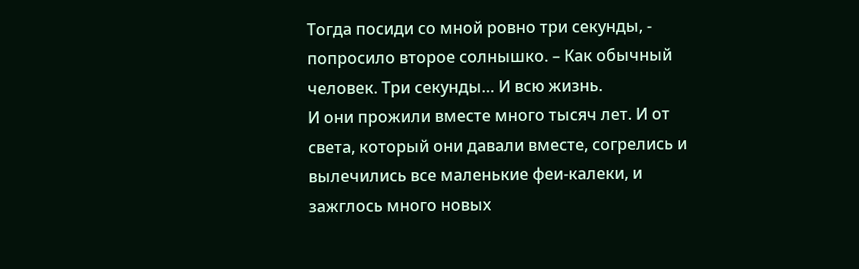Тогда посиди со мной ровно три секунды, - попросило второе солнышко. – Как обычный человек. Три секунды… И всю жизнь.
И они прожили вместе много тысяч лет. И от света, который они давали вместе, согрелись и вылечились все маленькие феи-калеки, и зажглось много новых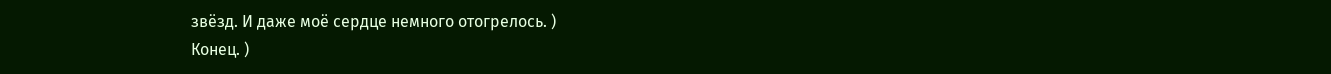звёзд. И даже моё сердце немного отогрелось. )
Конец. )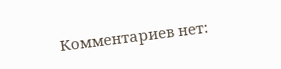Комментариев нет: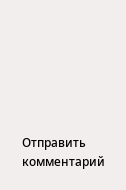Отправить комментарий